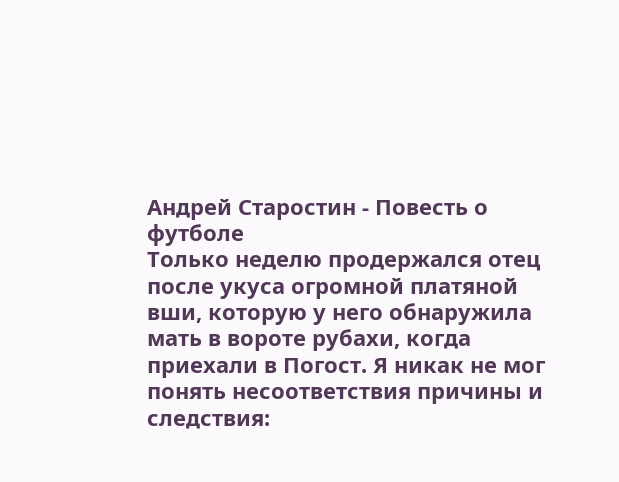Андрей Старостин - Повесть о футболе
Только неделю продержался отец после укуса огромной платяной вши, которую у него обнаружила мать в вороте рубахи, когда приехали в Погост. Я никак не мог понять несоответствия причины и следствия: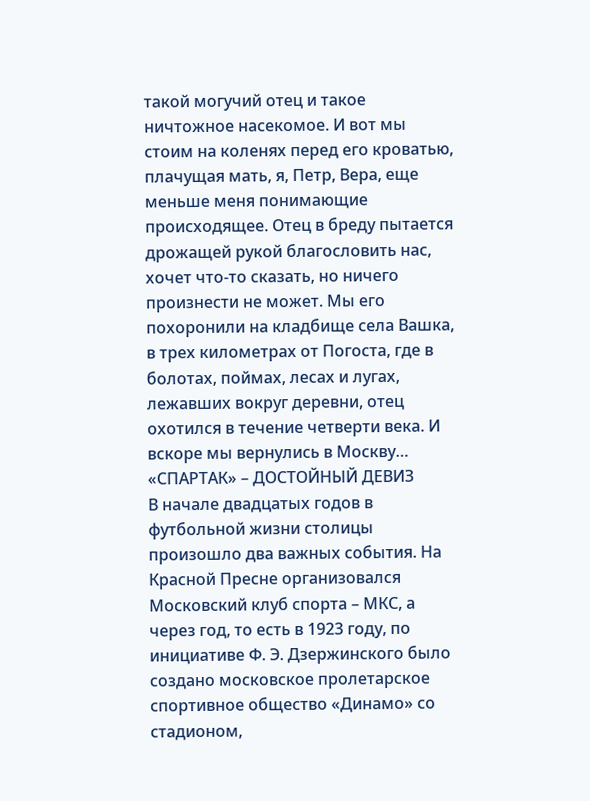такой могучий отец и такое ничтожное насекомое. И вот мы стоим на коленях перед его кроватью, плачущая мать, я, Петр, Вера, еще меньше меня понимающие происходящее. Отец в бреду пытается дрожащей рукой благословить нас, хочет что-то сказать, но ничего произнести не может. Мы его похоронили на кладбище села Вашка, в трех километрах от Погоста, где в болотах, поймах, лесах и лугах, лежавших вокруг деревни, отец охотился в течение четверти века. И вскоре мы вернулись в Москву…
«СПАРТАК» – ДОСТОЙНЫЙ ДЕВИЗ
В начале двадцатых годов в футбольной жизни столицы произошло два важных события. На Красной Пресне организовался Московский клуб спорта – МКС, а через год, то есть в 1923 году, по инициативе Ф. Э. Дзержинского было создано московское пролетарское спортивное общество «Динамо» со стадионом,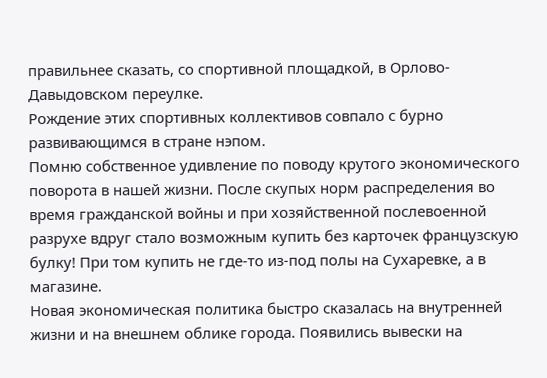правильнее сказать, со спортивной площадкой, в Орлово-Давыдовском переулке.
Рождение этих спортивных коллективов совпало с бурно развивающимся в стране нэпом.
Помню собственное удивление по поводу крутого экономического поворота в нашей жизни. После скупых норм распределения во время гражданской войны и при хозяйственной послевоенной разрухе вдруг стало возможным купить без карточек французскую булку! При том купить не где-то из-под полы на Сухаревке, а в магазине.
Новая экономическая политика быстро сказалась на внутренней жизни и на внешнем облике города. Появились вывески на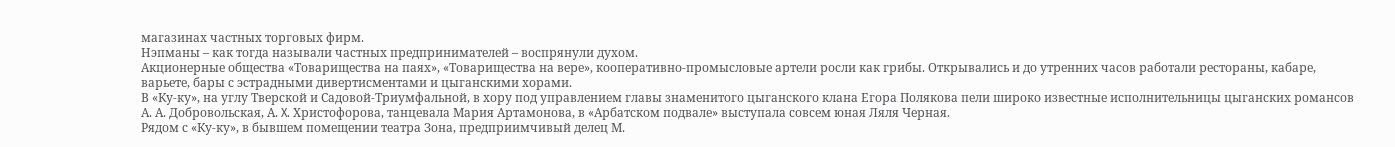магазинах частных торговых фирм.
Нэпманы – как тогда называли частных предпринимателей – воспрянули духом.
Акционерные общества «Товарищества на паях», «Товарищества на вере», кооперативно-промысловые артели росли как грибы. Открывались и до утренних часов работали рестораны, кабаре, варьете, бары с эстрадными дивертисментами и цыганскими хорами.
В «Ку-ку», на углу Тверской и Садовой-Триумфальной, в хору под управлением главы знаменитого цыганского клана Егора Полякова пели широко известные исполнительницы цыганских романсов А. А. Добровольская, А. X. Христофорова, танцевала Мария Артамонова, в «Арбатском подвале» выступала совсем юная Ляля Черная.
Рядом с «Ку-ку», в бывшем помещении театра Зона, предприимчивый делец М.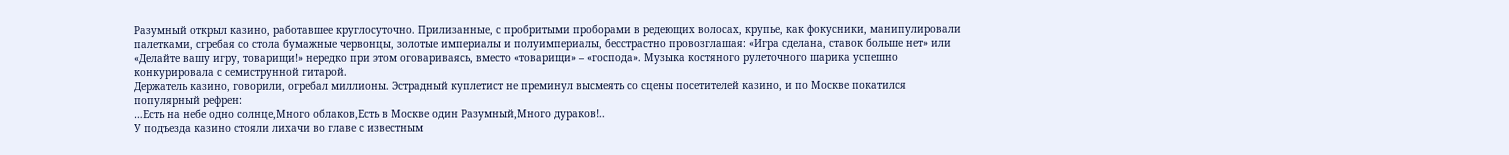Разумный открыл казино, работавшее круглосуточно. Прилизанные, с пробритыми проборами в редеющих волосах, крупье, как фокусники, манипулировали палетками, сгребая со стола бумажные червонцы, золотые империалы и полуимпериалы, бесстрастно провозглашая: «Игра сделана, ставок больше нет» или «Делайте вашу игру, товарищи!» нередко при этом оговариваясь, вместо «товарищи» – «господа». Музыка костяного рулеточного шарика успешно конкурировала с семиструнной гитарой.
Держатель казино, говорили, огребал миллионы. Эстрадный куплетист не преминул высмеять со сцены посетителей казино, и по Москве покатился популярный рефрен:
…Есть на небе одно солнце,Много облаков,Есть в Москве один Разумный,Много дураков!..
У подъезда казино стояли лихачи во главе с известным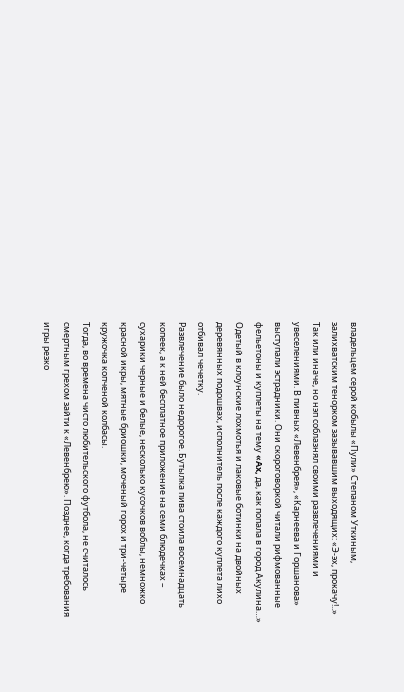владельцем серой кобылы «Пули» Степаном Уткиным, залихватским тенорком зазывавшим выходящих: «Э-эх, прокачу!..»
Так или иначе, но нэп соблазнял своими развлечениями и увеселениями. В пивных «Левенбрея», «Карнеева и Горшанова» выступали эстрадники. Они скороговоркой читали рифмованные фельетоны и куплеты на тему «Ax, да, как попала в город Акулина…» Одетый в клоунские лохмотья и лаковые ботинки на двойных деревянных подошвах, исполнитель после каждого куплета лихо отбивал чечетку.
Развлечение было недорогое. Бутылка пива стоила восемнадцать копеек, а к ней бесплатное приложение на семи блюдечках – сухарики черные и белые, несколько кусочков воблы, немножко красной икры, мятные бриошки, моченый горох и три-четыре кружочка копченой колбасы.
Тогда, во времена чисто любительского футбола, не считалось смертным грехом зайти к «Левенбрею». Позднее, когда требования игры резко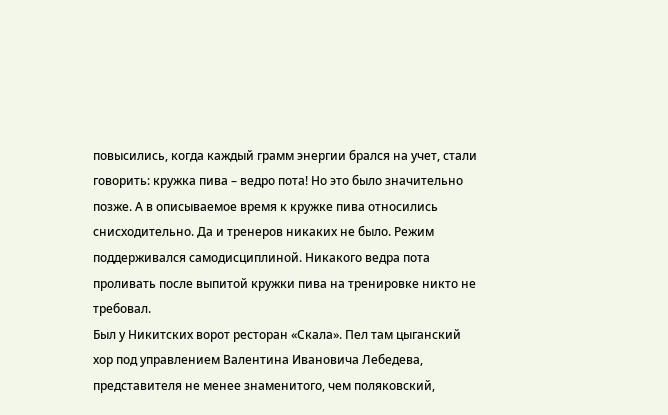повысились, когда каждый грамм энергии брался на учет, стали говорить: кружка пива – ведро пота! Но это было значительно позже. А в описываемое время к кружке пива относились снисходительно. Да и тренеров никаких не было. Режим поддерживался самодисциплиной. Никакого ведра пота проливать после выпитой кружки пива на тренировке никто не требовал.
Был у Никитских ворот ресторан «Скала». Пел там цыганский хор под управлением Валентина Ивановича Лебедева, представителя не менее знаменитого, чем поляковский,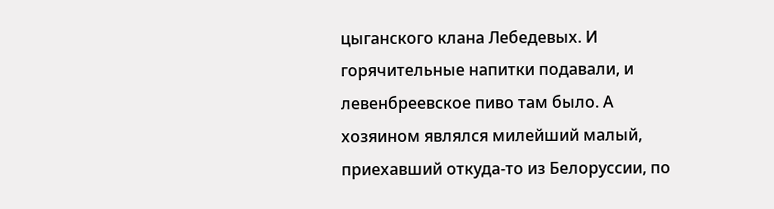цыганского клана Лебедевых. И горячительные напитки подавали, и левенбреевское пиво там было. А хозяином являлся милейший малый, приехавший откуда-то из Белоруссии, по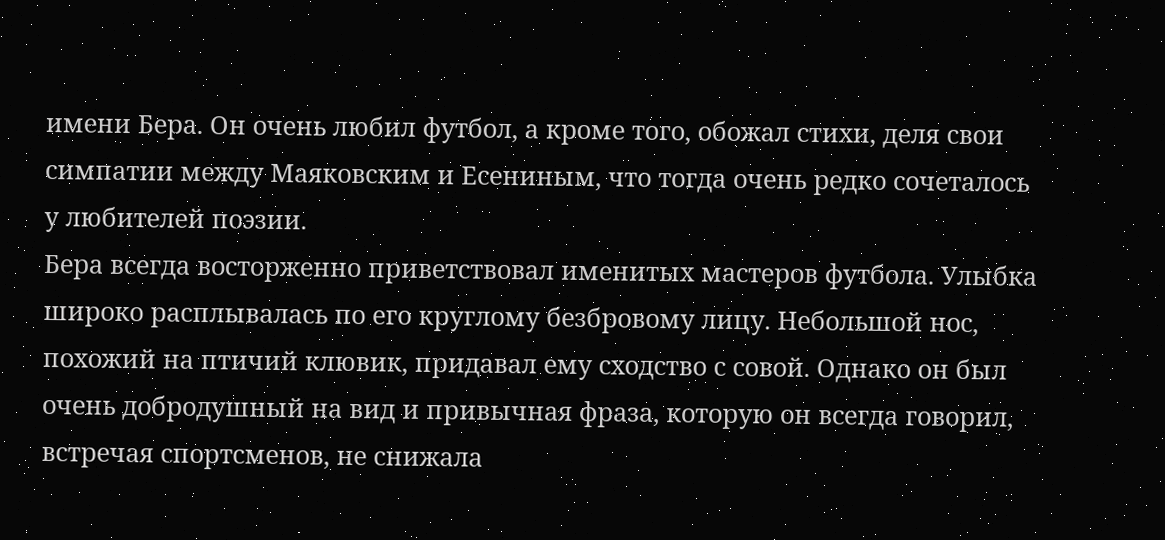имени Бера. Он очень любил футбол, а кроме того, обожал стихи, деля свои симпатии между Маяковским и Есениным, что тогда очень редко сочеталось у любителей поэзии.
Бера всегда восторженно приветствовал именитых мастеров футбола. Улыбка широко расплывалась по его круглому безбровому лицу. Небольшой нос, похожий на птичий клювик, придавал ему сходство с совой. Однако он был очень добродушный на вид и привычная фраза, которую он всегда говорил, встречая спортсменов, не снижала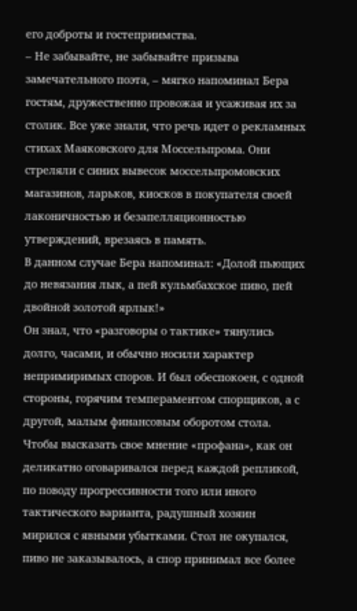его доброты и гостеприимства.
– Не забывайте, не забывайте призыва замечательного поэта, – мягко напоминал Бера гостям, дружественно провожая и усаживая их за столик. Все уже знали, что речь идет о рекламных стихах Маяковского для Моссельпрома. Они стреляли с синих вывесок моссельпромовских магазинов, ларьков, киосков в покупателя своей лаконичностью и безапелляционностью утверждений, врезаясь в память.
В данном случае Бера напоминал: «Долой пьющих до невязания лык, а пей кульмбахское пиво, пей двойной золотой ярлык!»
Он знал, что «разговоры о тактике» тянулись долго, часами, и обычно носили характер непримиримых споров. И был обеспокоен, с одной стороны, горячим темпераментом спорщиков, а с другой, малым финансовым оборотом стола.
Чтобы высказать свое мнение «профана», как он деликатно оговаривался перед каждой репликой, по поводу прогрессивности того или иного тактического варианта, радушный хозяин мирился с явными убытками. Стол не окупался, пиво не заказывалось, а спор принимал все более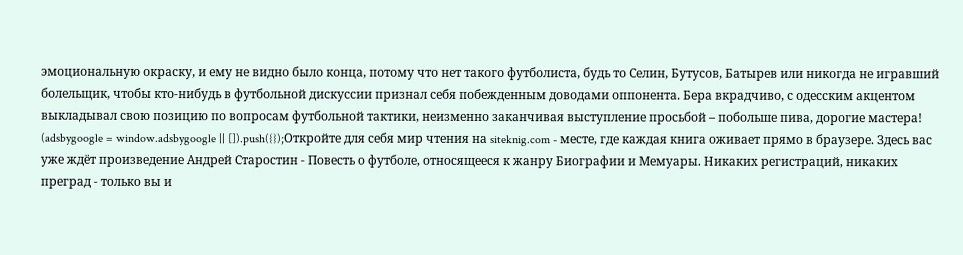эмоциональную окраску, и ему не видно было конца, потому что нет такого футболиста, будь то Селин, Бутусов, Батырев или никогда не игравший болельщик, чтобы кто-нибудь в футбольной дискуссии признал себя побежденным доводами оппонента. Бера вкрадчиво, с одесским акцентом выкладывал свою позицию по вопросам футбольной тактики, неизменно заканчивая выступление просьбой – побольше пива, дорогие мастера!
(adsbygoogle = window.adsbygoogle || []).push({});Откройте для себя мир чтения на siteknig.com - месте, где каждая книга оживает прямо в браузере. Здесь вас уже ждёт произведение Андрей Старостин - Повесть о футболе, относящееся к жанру Биографии и Мемуары. Никаких регистраций, никаких преград - только вы и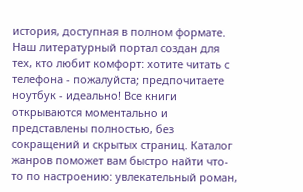история, доступная в полном формате. Наш литературный портал создан для тех, кто любит комфорт: хотите читать с телефона - пожалуйста; предпочитаете ноутбук - идеально! Все книги открываются моментально и представлены полностью, без сокращений и скрытых страниц. Каталог жанров поможет вам быстро найти что-то по настроению: увлекательный роман,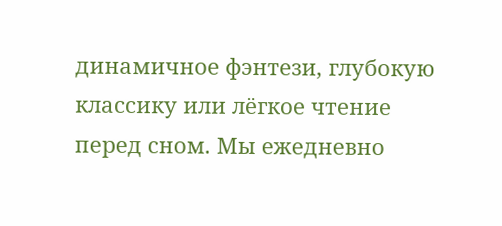динамичное фэнтези, глубокую классику или лёгкое чтение перед сном. Мы ежедневно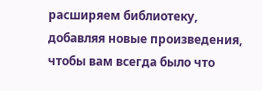расширяем библиотеку, добавляя новые произведения, чтобы вам всегда было что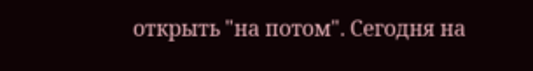открыть "на потом". Сегодня на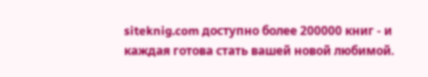siteknig.com доступно более 200000 книг - и каждая готова стать вашей новой любимой.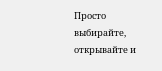Просто выбирайте, открывайте и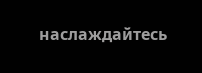наслаждайтесь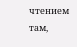чтением там,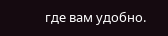где вам удобно.